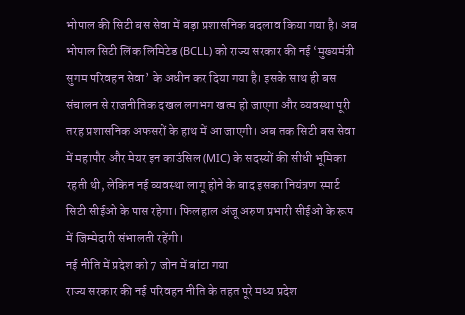भोपाल की सिटी बस सेवा में बड़ा प्रशासनिक बदलाव किया गया है। अब भोपाल सिटी लिंक लिमिटेड (BCLL) को राज्य सरकार की नई ‘मुख्यमंत्री सुगम परिवहन सेवा’ के अधीन कर दिया गया है। इसके साथ ही बस संचालन से राजनीतिक दखल लगभग खत्म हो जाएगा और व्यवस्था पूरी तरह प्रशासनिक अफसरों के हाथ में आ जाएगी। अब तक सिटी बस सेवा में महापौर और मेयर इन काउंसिल (MIC) के सदस्यों की सीधी भूमिका रहती थी, लेकिन नई व्यवस्था लागू होने के बाद इसका नियंत्रण स्मार्ट सिटी सीईओ के पास रहेगा। फिलहाल अंजू अरुण प्रभारी सीईओ के रूप में जिम्मेदारी संभालती रहेंगी।
नई नीति में प्रदेश को 7 जोन में बांटा गया
राज्य सरकार की नई परिवहन नीति के तहत पूरे मध्य प्रदेश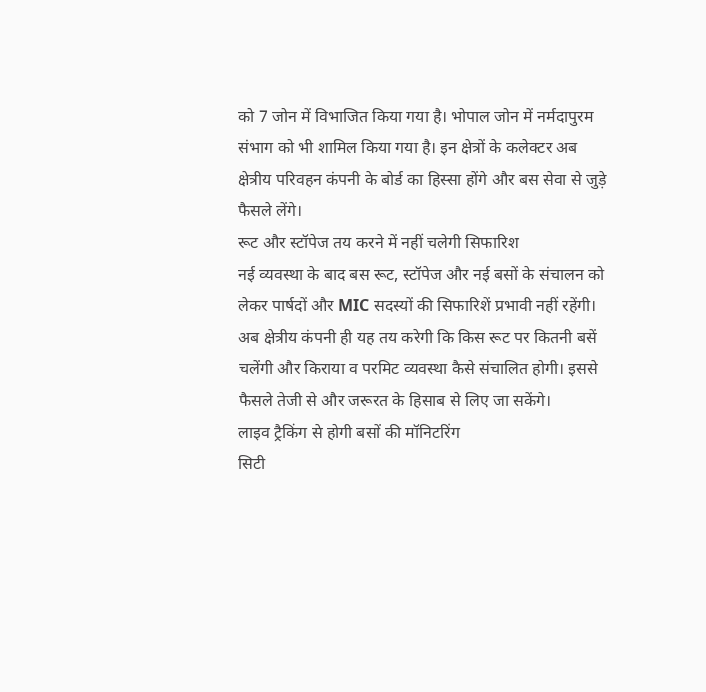को 7 जोन में विभाजित किया गया है। भोपाल जोन में नर्मदापुरम संभाग को भी शामिल किया गया है। इन क्षेत्रों के कलेक्टर अब क्षेत्रीय परिवहन कंपनी के बोर्ड का हिस्सा होंगे और बस सेवा से जुड़े फैसले लेंगे।
रूट और स्टॉपेज तय करने में नहीं चलेगी सिफारिश
नई व्यवस्था के बाद बस रूट, स्टॉपेज और नई बसों के संचालन को लेकर पार्षदों और MIC सदस्यों की सिफारिशें प्रभावी नहीं रहेंगी। अब क्षेत्रीय कंपनी ही यह तय करेगी कि किस रूट पर कितनी बसें चलेंगी और किराया व परमिट व्यवस्था कैसे संचालित होगी। इससे फैसले तेजी से और जरूरत के हिसाब से लिए जा सकेंगे।
लाइव ट्रैकिंग से होगी बसों की मॉनिटरिंग
सिटी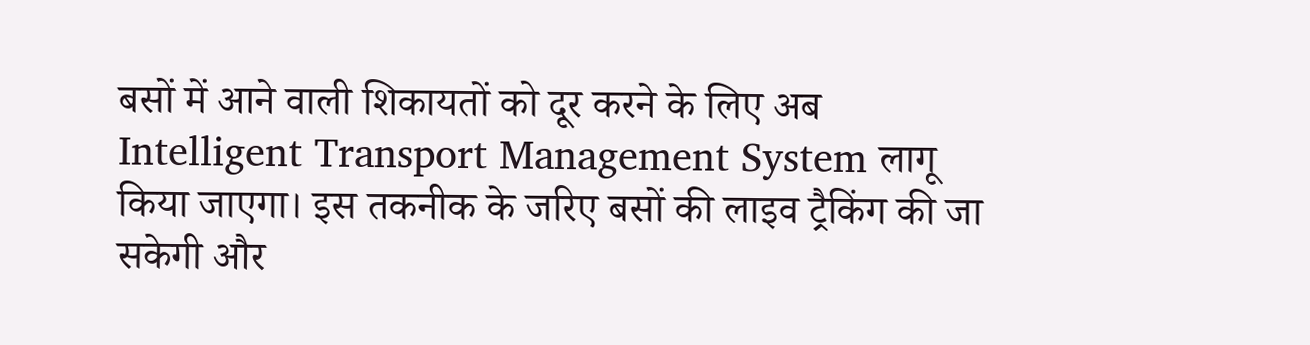बसों में आने वाली शिकायतों को दूर करने के लिए अब Intelligent Transport Management System लागू किया जाएगा। इस तकनीक के जरिए बसों की लाइव ट्रैकिंग की जा सकेगी और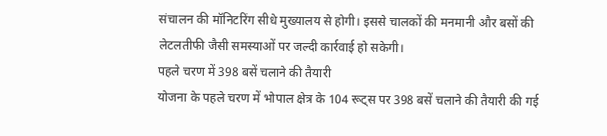संचालन की मॉनिटरिंग सीधे मुख्यालय से होगी। इससे चालकों की मनमानी और बसों की लेटलतीफी जैसी समस्याओं पर जल्दी कार्रवाई हो सकेगी।
पहले चरण में 398 बसें चलाने की तैयारी
योजना के पहले चरण में भोपाल क्षेत्र के 104 रूट्स पर 398 बसें चलाने की तैयारी की गई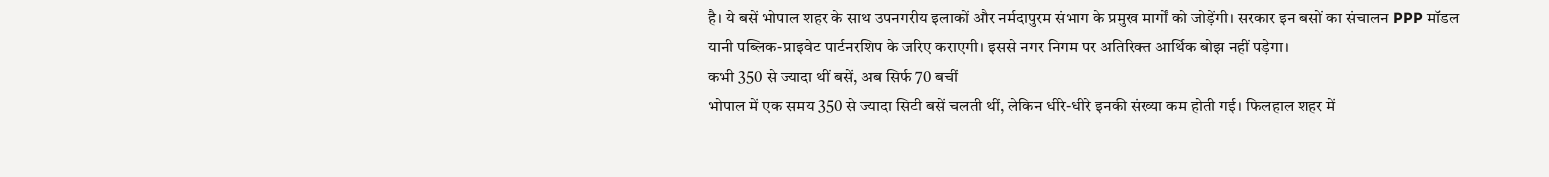है। ये बसें भोपाल शहर के साथ उपनगरीय इलाकों और नर्मदापुरम संभाग के प्रमुख मार्गों को जोड़ेंगी। सरकार इन बसों का संचालन PPP मॉडल यानी पब्लिक-प्राइवेट पार्टनरशिप के जरिए कराएगी। इससे नगर निगम पर अतिरिक्त आर्थिक बोझ नहीं पड़ेगा।
कभी 350 से ज्यादा थीं बसें, अब सिर्फ 70 बचीं
भोपाल में एक समय 350 से ज्यादा सिटी बसें चलती थीं, लेकिन धीरे-धीरे इनकी संख्या कम होती गई। फिलहाल शहर में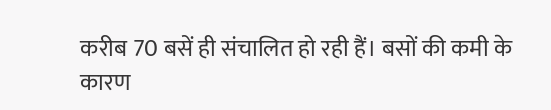करीब 70 बसें ही संचालित हो रही हैं। बसों की कमी के कारण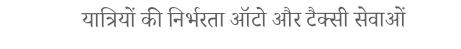यात्रियों की निर्भरता ऑटो और टैक्सी सेवाओं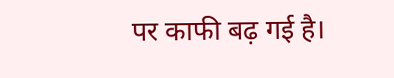पर काफी बढ़ गई है।